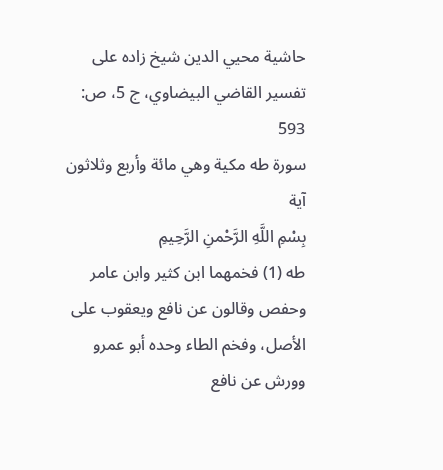حاشية محيي الدين شيخ زاده على تفسير القاضي البيضاوي، ج 5، ص: 593
سورة طه مكية وهي مائة وأربع وثلاثون آية
بِسْمِ اللَّهِ الرَّحْمنِ الرَّحِيمِ
طه (1) فخمهما ابن كثير وابن عامر وحفص وقالون عن نافع ويعقوب على الأصل، وفخم الطاء وحده أبو عمرو وورش عن نافع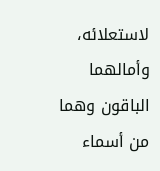لاستعلائه، وأمالهما الباقون وهما من أسماء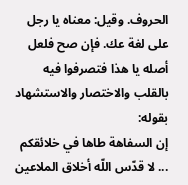الحروف. وقيل: معناه يا رجل على لغة عك. فإن صح فلعل أصله يا هذا فتصرفوا فيه بالقلب والاختصار والاستشهاد بقوله:
إن السفاهة طاها في خلائقكم ... لا قدّس اللّه أخلاق الملاعين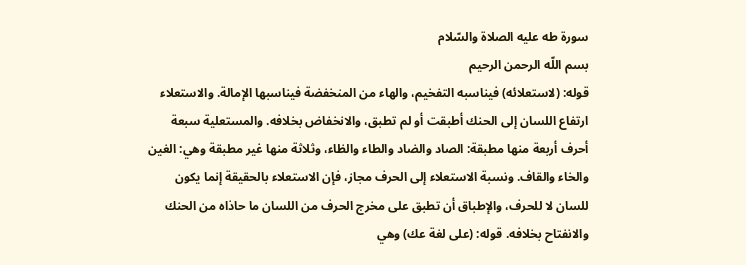سورة طه عليه الصلاة والسّلام
بسم اللّه الرحمن الرحيم
قوله: (لاستعلائه) فيناسبه التفخيم، والهاء من المنخفضة فيناسبها الإمالة. والاستعلاء ارتفاع اللسان إلى الحنك أطبقت أو لم تطبق، والانخفاض بخلافه. والمستعلية سبعة أحرف أربعة منها مطبقة: الصاد والضاد والطاء والظاء، وثلاثة منها غير مطبقة وهي: الغين والخاء والقاف. ونسبة الاستعلاء إلى الحرف مجاز، فإن الاستعلاء بالحقيقة إنما يكون للسان لا للحرف، والإطباق أن تطبق على مخرج الحرف من اللسان ما حاذاه من الحنك والانفتاح بخلافه. قوله: (على لغة عك) وهي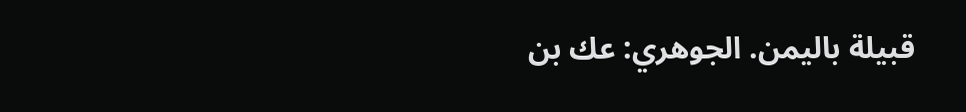قبيلة باليمن. الجوهري: عك بن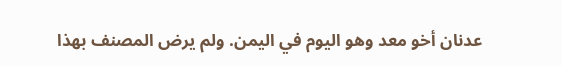عدنان أخو معد وهو اليوم في اليمن. ولم يرض المصنف بهذا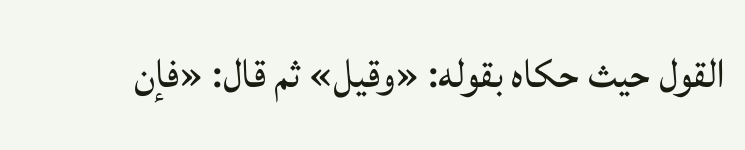القول حيث حكاه بقوله: «وقيل» ثم قال: «فإن